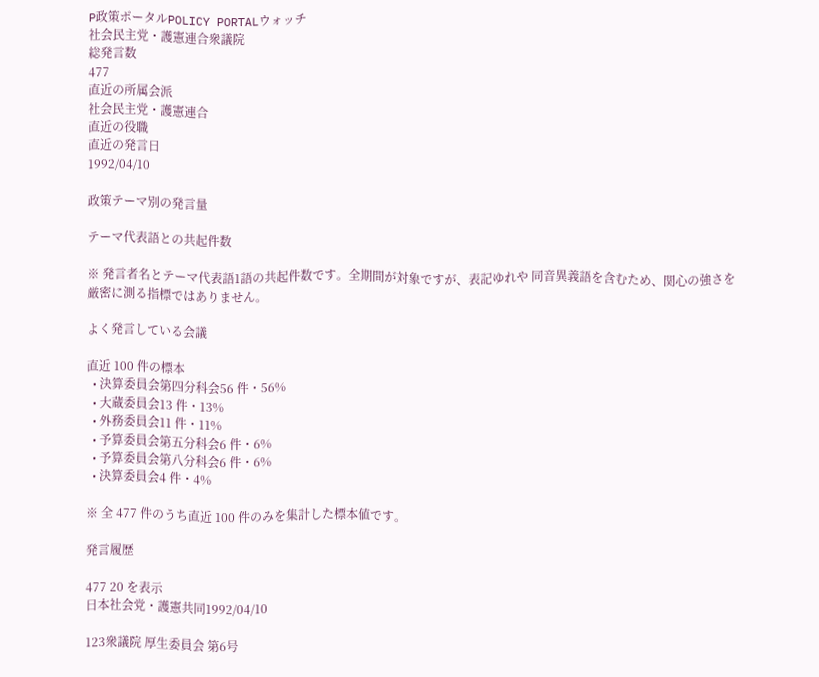P政策ポータルPOLICY PORTALウォッチ
社会民主党・護憲連合衆議院
総発言数
477
直近の所属会派
社会民主党・護憲連合
直近の役職
直近の発言日
1992/04/10

政策テーマ別の発言量

テーマ代表語との共起件数

※ 発言者名とテーマ代表語1語の共起件数です。全期間が対象ですが、表記ゆれや 同音異義語を含むため、関心の強さを厳密に測る指標ではありません。

よく発言している会議

直近 100 件の標本
  • 決算委員会第四分科会56 件・56%
  • 大蔵委員会13 件・13%
  • 外務委員会11 件・11%
  • 予算委員会第五分科会6 件・6%
  • 予算委員会第八分科会6 件・6%
  • 決算委員会4 件・4%

※ 全 477 件のうち直近 100 件のみを集計した標本値です。

発言履歴

477 20 を表示
日本社会党・護憲共同1992/04/10

123衆議院 厚生委員会 第6号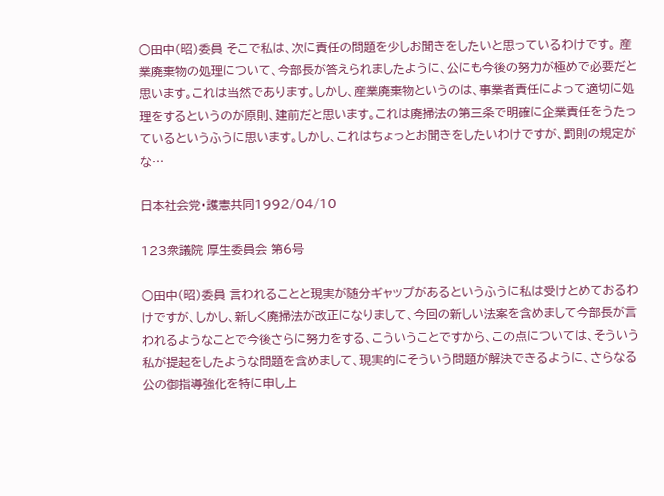○田中(昭)委員 そこで私は、次に責任の問題を少しお聞きをしたいと思っているわけです。 産業廃棄物の処理について、今部長が答えられましたように、公にも今後の努力が極めで必要だと思います。これは当然であります。しかし、産業廃棄物というのは、事業者責任によって適切に処理をするというのが原則、建前だと思います。これは廃掃法の第三条で明確に企業責任をうたっているというふうに思います。しかし、これはちょっとお聞きをしたいわけですが、罰則の規定がな…

日本社会党・護憲共同1992/04/10

123衆議院 厚生委員会 第6号

○田中(昭)委員 言われることと現実が随分ギャップがあるというふうに私は受けとめておるわけですが、しかし、新しく廃掃法が改正になりまして、今回の新しい法案を含めまして今部長が言われるようなことで今後さらに努力をする、こういうことですから、この点については、そういう私が提起をしたような問題を含めまして、現実的にそういう問題が解決できるように、さらなる公の御指導強化を特に申し上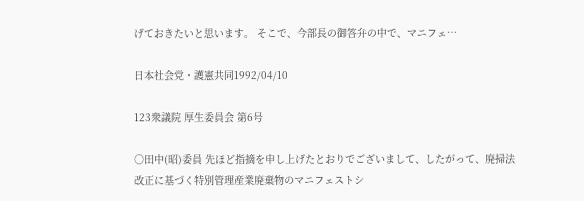げておきたいと思います。 そこで、今部長の御答弁の中で、マニフェ…

日本社会党・護憲共同1992/04/10

123衆議院 厚生委員会 第6号

○田中(昭)委員 先ほど指摘を申し上げたとおりでございまして、したがって、廃掃法改正に基づく特別管理産業廃棄物のマニフェストシ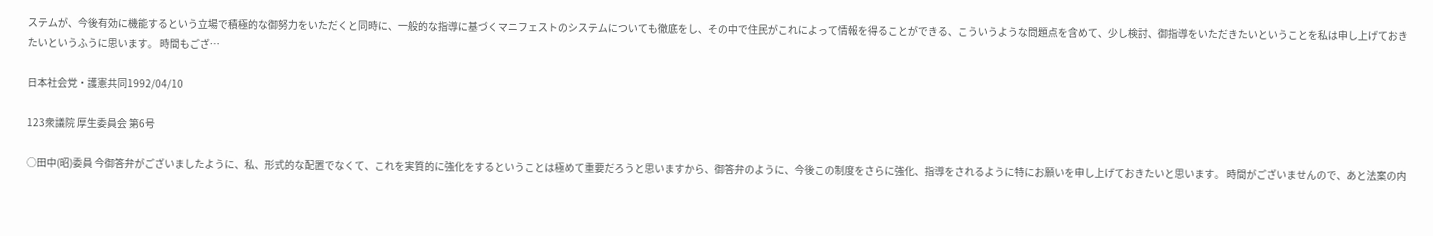ステムが、今後有効に機能するという立場で積極的な御努力をいただくと同時に、一般的な指導に基づくマニフェストのシステムについても徹底をし、その中で住民がこれによって情報を得ることができる、こういうような問題点を含めて、少し検討、御指導をいただきたいということを私は申し上げておきたいというふうに思います。 時間もござ…

日本社会党・護憲共同1992/04/10

123衆議院 厚生委員会 第6号

○田中(昭)委員 今御答弁がございましたように、私、形式的な配置でなくて、これを実質的に強化をするということは極めて重要だろうと思いますから、御答弁のように、今後この制度をさらに強化、指導をされるように特にお願いを申し上げておきたいと思います。 時間がございませんので、あと法案の内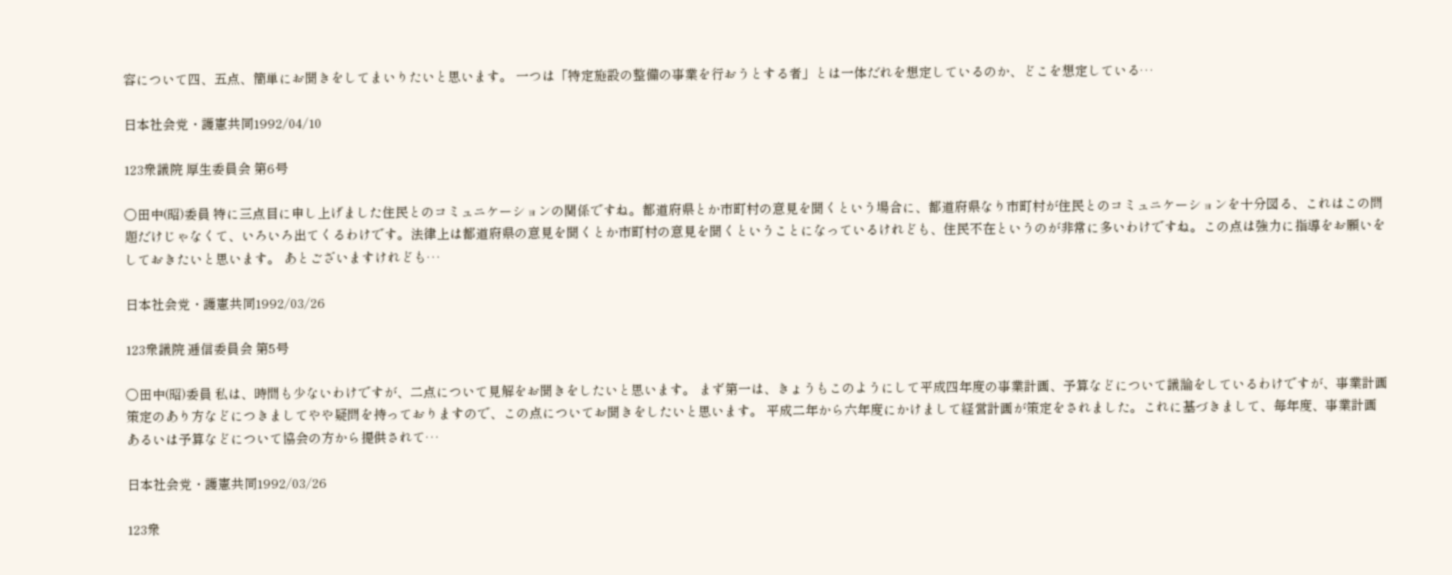容について四、五点、簡単にお聞きをしてまいりたいと思います。 一つは「特定施設の整備の事業を行おうとする者」とは一体だれを想定しているのか、どこを想定している…

日本社会党・護憲共同1992/04/10

123衆議院 厚生委員会 第6号

○田中(昭)委員 特に三点目に申し上げました住民とのコミュニケーションの関係ですね。都道府県とか市町村の意見を聞くという場合に、都道府県なり市町村が住民とのコミュニケーションを十分図る、これはこの問題だけじゃなくて、いろいろ出てくるわけです。法律上は都道府県の意見を聞くとか市町村の意見を聞くということになっているけれども、住民不在というのが非常に多いわけですね。この点は強力に指導をお願いをしておきたいと思います。 あとございますけれども…

日本社会党・護憲共同1992/03/26

123衆議院 逓信委員会 第5号

○田中(昭)委員 私は、時間も少ないわけですが、二点について見解をお聞きをしたいと思います。 まず第一は、きょうもこのようにして平成四年度の事業計画、予算などについて議論をしているわけですが、事業計画策定のあり方などにつきましてやや疑問を持っておりますので、この点についてお聞きをしたいと思います。 平成二年から六年度にかけまして経営計画が策定をされました。これに基づきまして、毎年度、事業計画あるいは予算などについて協会の方から提供されて…

日本社会党・護憲共同1992/03/26

123衆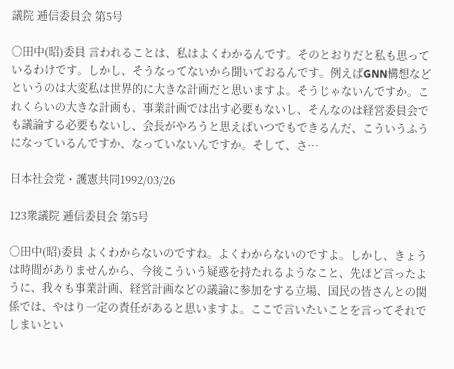議院 逓信委員会 第5号

○田中(昭)委員 言われることは、私はよくわかるんです。そのとおりだと私も思っているわけです。しかし、そうなってないから聞いておるんです。例えばGNN構想などというのは大変私は世界的に大きな計画だと思いますよ。そうじゃないんですか。これくらいの大きな計画も、事業計画では出す必要もないし、そんなのは経営委員会でも議論する必要もないし、会長がやろうと思えばいつでもできるんだ、こういうふうになっているんですか、なっていないんですか。そして、さ…

日本社会党・護憲共同1992/03/26

123衆議院 逓信委員会 第5号

○田中(昭)委員 よくわからないのですね。よくわからないのですよ。しかし、きょうは時間がありませんから、今後こういう疑惑を持たれるようなこと、先ほど言ったように、我々も事業計画、経営計画などの議論に参加をする立場、国民の皆さんとの関係では、やはり一定の責任があると思いますよ。ここで言いたいことを言ってそれでしまいとい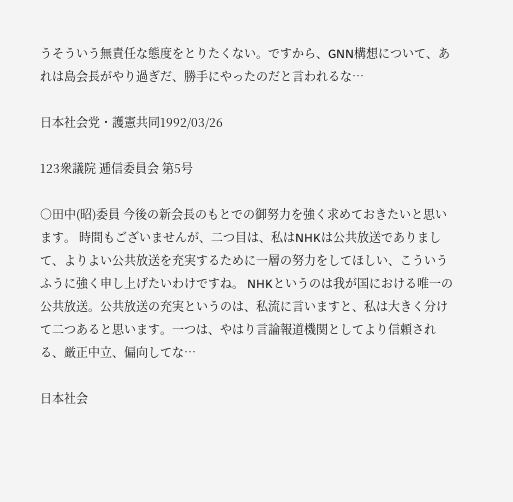うそういう無責任な態度をとりたくない。ですから、GNN構想について、あれは島会長がやり過ぎだ、勝手にやったのだと言われるな…

日本社会党・護憲共同1992/03/26

123衆議院 逓信委員会 第5号

○田中(昭)委員 今後の新会長のもとでの御努力を強く求めておきたいと思います。 時間もございませんが、二つ目は、私はNHKは公共放送でありまして、よりよい公共放送を充実するために一層の努力をしてほしい、こういうふうに強く申し上げたいわけですね。 NHKというのは我が国における唯一の公共放送。公共放送の充実というのは、私流に言いますと、私は大きく分けて二つあると思います。一つは、やはり言論報道機関としてより信頼される、厳正中立、偏向してな…

日本社会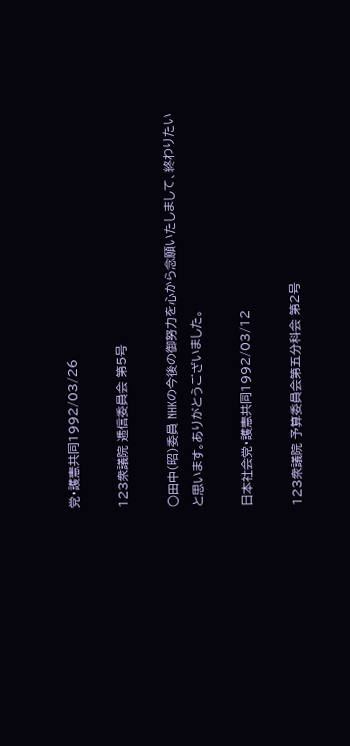党・護憲共同1992/03/26

123衆議院 逓信委員会 第5号

○田中(昭)委員 NHKの今後の御努力を心から念願いたしまして、終わりたいと思います。ありがとうございました。

日本社会党・護憲共同1992/03/12

123衆議院 予算委員会第五分科会 第2号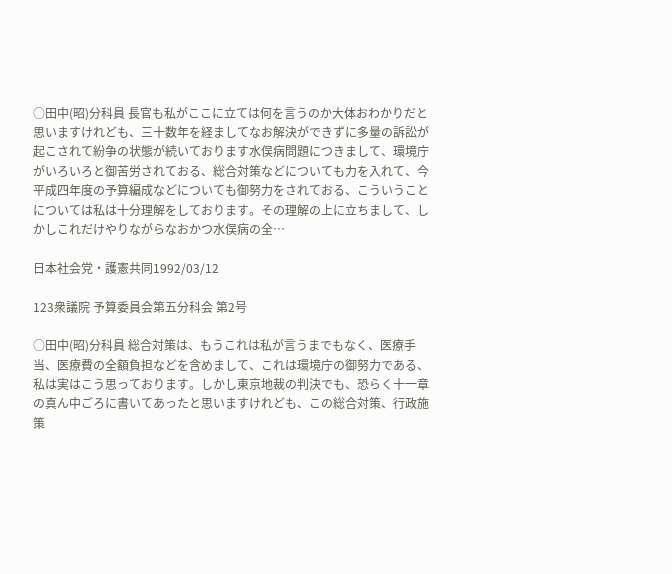○田中(昭)分科員 長官も私がここに立ては何を言うのか大体おわかりだと思いますけれども、三十数年を経ましてなお解決ができずに多量の訴訟が起こされて紛争の状態が続いております水俣病問題につきまして、環境庁がいろいろと御苦労されておる、総合対策などについても力を入れて、今平成四年度の予算編成などについても御努力をされておる、こういうことについては私は十分理解をしております。その理解の上に立ちまして、しかしこれだけやりながらなおかつ水俣病の全…

日本社会党・護憲共同1992/03/12

123衆議院 予算委員会第五分科会 第2号

○田中(昭)分科員 総合対策は、もうこれは私が言うまでもなく、医療手当、医療費の全額負担などを含めまして、これは環境庁の御努力である、私は実はこう思っております。しかし東京地裁の判決でも、恐らく十一章の真ん中ごろに書いてあったと思いますけれども、この総合対策、行政施策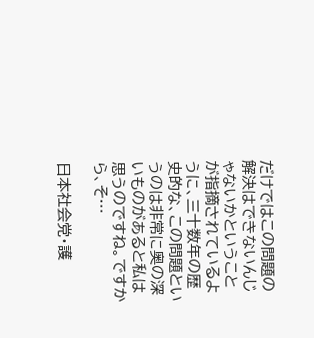だけではこの問題の解決はできないんじゃないかということが指摘されているように、三十数年の歴史的な、この問題というのは非常に奥の深いものがあると私は思うのですね。ですから、そ…

日本社会党・護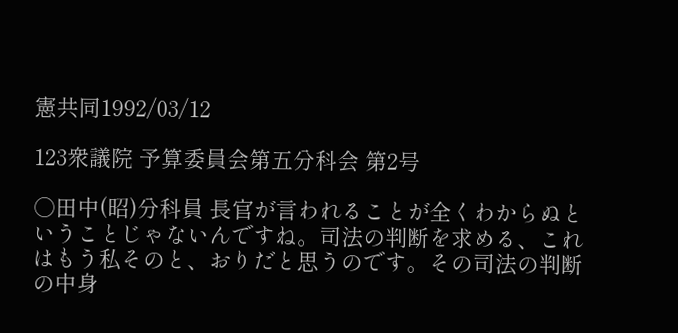憲共同1992/03/12

123衆議院 予算委員会第五分科会 第2号

○田中(昭)分科員 長官が言われることが全くわからぬということじゃないんですね。司法の判断を求める、これはもう私そのと、おりだと思うのです。その司法の判断の中身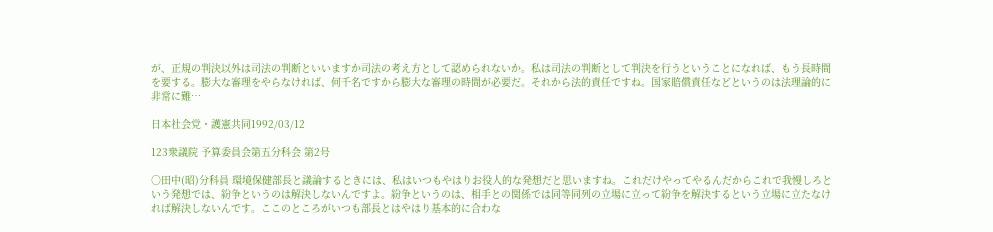が、正規の判決以外は司法の判断といいますか司法の考え方として認められないか。私は司法の判断として判決を行うということになれば、もう長時間を要する。膨大な審理をやらなければ、何千名ですから膨大な審理の時間が必要だ。それから法的責任ですね。国家賠償責任などというのは法理論的に非常に難…

日本社会党・護憲共同1992/03/12

123衆議院 予算委員会第五分科会 第2号

○田中(昭)分科員 環境保健部長と議論するときには、私はいつもやはりお役人的な発想だと思いますね。これだけやってやるんだからこれで我慢しろという発想では、紛争というのは解決しないんですよ。紛争というのは、相手との関係では同等同列の立場に立って紛争を解決するという立場に立たなければ解決しないんです。ここのところがいつも部長とはやはり基本的に合わな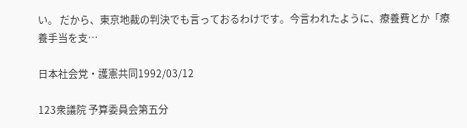い。 だから、東京地裁の判決でも言っておるわけです。今言われたように、療養費とか「療養手当を支…

日本社会党・護憲共同1992/03/12

123衆議院 予算委員会第五分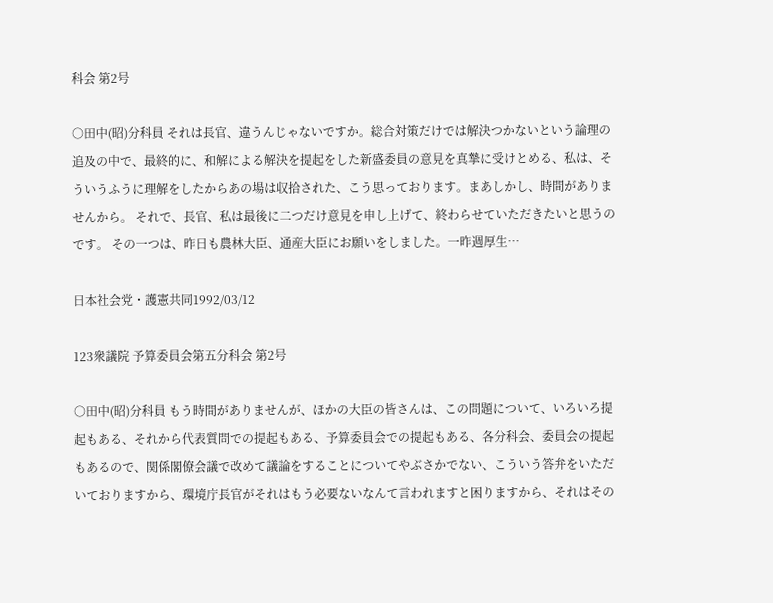科会 第2号

○田中(昭)分科員 それは長官、違うんじゃないですか。総合対策だけでは解決つかないという論理の追及の中で、最終的に、和解による解決を提起をした新盛委員の意見を真摯に受けとめる、私は、そういうふうに理解をしたからあの場は収拾された、こう思っております。まあしかし、時間がありませんから。 それで、長官、私は最後に二つだけ意見を申し上げて、終わらせていただきたいと思うのです。 その一つは、昨日も農林大臣、通産大臣にお願いをしました。一昨週厚生…

日本社会党・護憲共同1992/03/12

123衆議院 予算委員会第五分科会 第2号

○田中(昭)分科員 もう時間がありませんが、ほかの大臣の皆さんは、この問題について、いろいろ提起もある、それから代表質問での提起もある、予算委員会での提起もある、各分科会、委員会の提起もあるので、関係閣僚会議で改めて議論をすることについてやぶさかでない、こういう答弁をいただいておりますから、環境庁長官がそれはもう必要ないなんて言われますと困りますから、それはその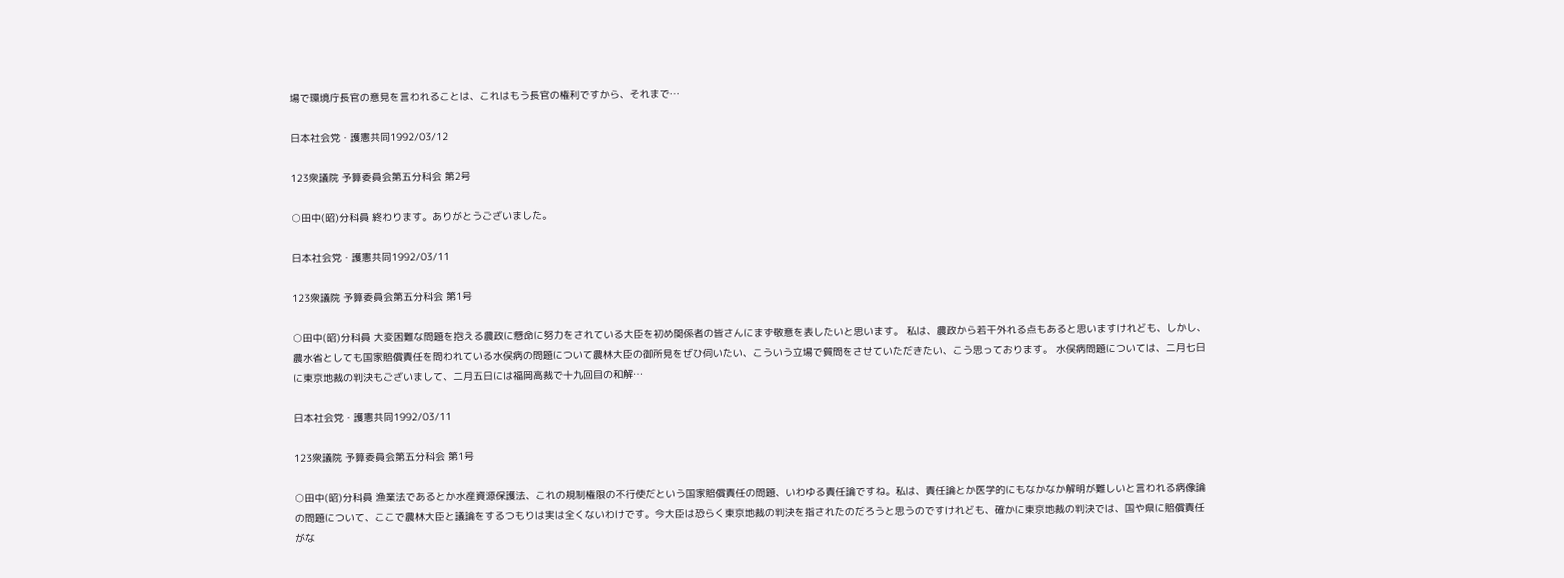場で環境庁長官の意見を言われることは、これはもう長官の権利ですから、それまで…

日本社会党・護憲共同1992/03/12

123衆議院 予算委員会第五分科会 第2号

○田中(昭)分科員 終わります。ありがとうございました。

日本社会党・護憲共同1992/03/11

123衆議院 予算委員会第五分科会 第1号

○田中(昭)分科員 大変困難な問題を抱える農政に懸命に努力をされている大臣を初め関係者の皆さんにまず敬意を表したいと思います。 私は、農政から若干外れる点もあると思いますけれども、しかし、農水省としても国家賠償責任を問われている水俣病の問題について農林大臣の御所見をぜひ伺いたい、こういう立場で質問をさせていただきたい、こう思っております。 水俣病問題については、二月七日に東京地裁の判決もございまして、二月五日には福岡高裁で十九回目の和解…

日本社会党・護憲共同1992/03/11

123衆議院 予算委員会第五分科会 第1号

○田中(昭)分科員 漁業法であるとか水産資源保護法、これの規制権限の不行使だという国家賠償責任の問題、いわゆる責任論ですね。私は、責任論とか医学的にもなかなか解明が難しいと言われる病像論の問題について、ここで農林大臣と議論をするつもりは実は全くないわけです。今大臣は恐らく東京地裁の判決を指されたのだろうと思うのですけれども、確かに東京地裁の判決では、国や県に賠償責任がな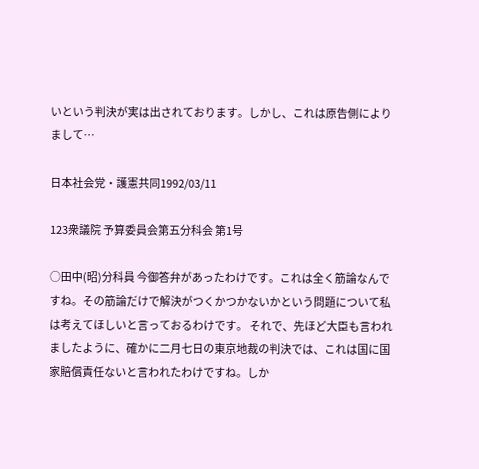いという判決が実は出されております。しかし、これは原告側によりまして…

日本社会党・護憲共同1992/03/11

123衆議院 予算委員会第五分科会 第1号

○田中(昭)分科員 今御答弁があったわけです。これは全く筋論なんですね。その筋論だけで解決がつくかつかないかという問題について私は考えてほしいと言っておるわけです。 それで、先ほど大臣も言われましたように、確かに二月七日の東京地裁の判決では、これは国に国家賠償責任ないと言われたわけですね。しか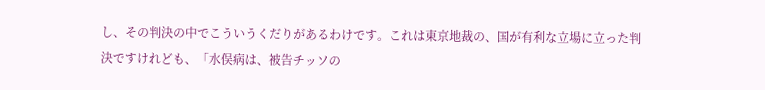し、その判決の中でこういうくだりがあるわけです。これは東京地裁の、国が有利な立場に立った判決ですけれども、「水俣病は、被告チッソの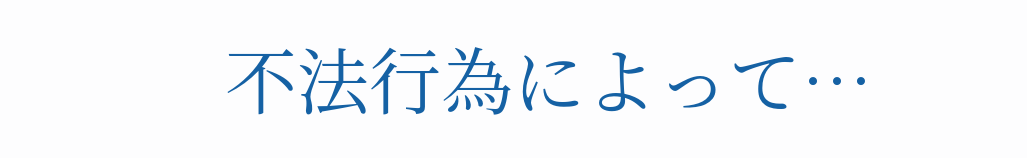不法行為によって…